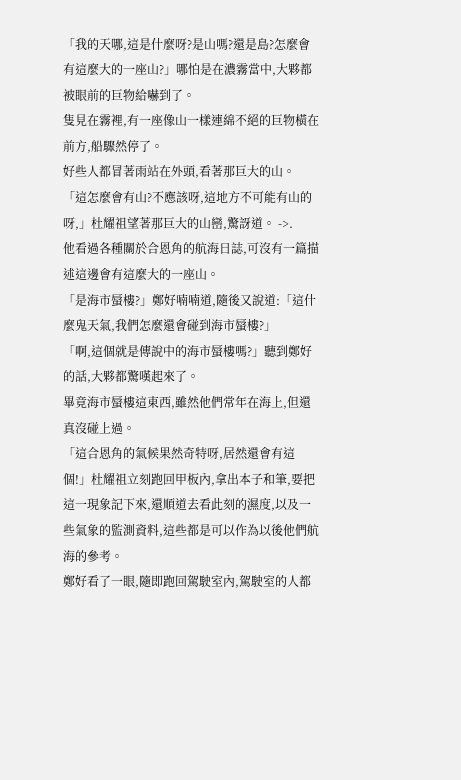「我的天哪,這是什麼呀?是山嗎?還是島?怎麼會有這麼大的一座山?」哪怕是在濃霧當中,大夥都被眼前的巨物給嚇到了。
隻見在霧裡,有一座像山一樣連綿不絕的巨物橫在前方,船驟然停了。
好些人都冒著雨站在外頭,看著那巨大的山。
「這怎麼會有山?不應該呀,這地方不可能有山的呀,」杜耀祖望著那巨大的山巒,驚訝道。 ->.
他看過各種關於合恩角的航海日誌,可沒有一篇描述這邊會有這麼大的一座山。
「是海市蜃樓?」鄭好喃喃道,隨後又說道:「這什麼鬼天氣,我們怎麼還會碰到海市蜃樓?」
「啊,這個就是傳說中的海市蜃樓嗎?」聽到鄭好的話,大夥都驚嘆起來了。
畢竟海市蜃樓這東西,雖然他們常年在海上,但還真沒碰上過。
「這合恩角的氣候果然奇特呀,居然還會有這個!」杜耀祖立刻跑回甲板內,拿出本子和筆,要把這一現象記下來,還順道去看此刻的濕度,以及一些氣象的監測資料,這些都是可以作為以後他們航海的參考。
鄭好看了一眼,隨即跑回駕駛室內,駕駛室的人都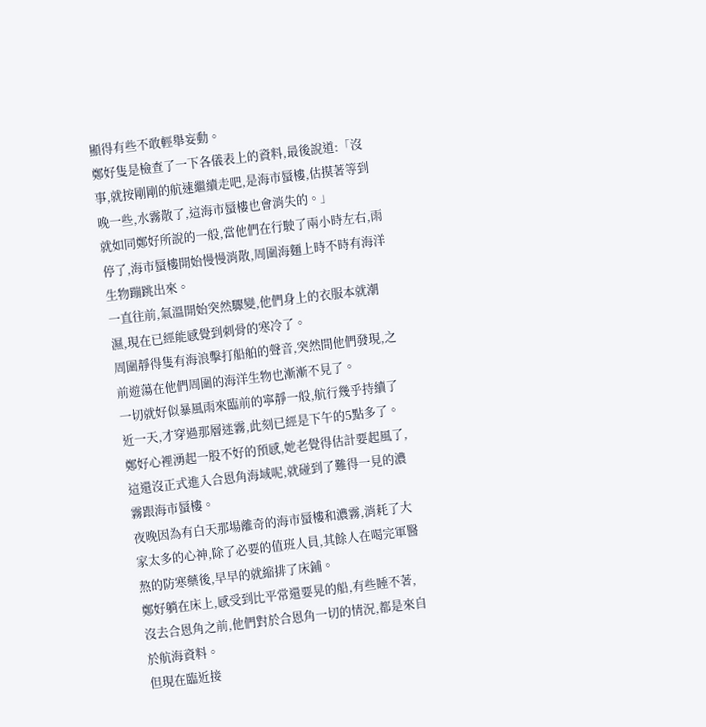顯得有些不敢輕舉妄動。
鄭好隻是檢查了一下各儀表上的資料,最後說道:「沒事,就按剛剛的航速繼續走吧,是海市蜃樓,估摸著等到晚一些,水霧散了,這海市蜃樓也會消失的。」
就如同鄭好所說的一般,當他們在行駛了兩小時左右,雨停了,海市蜃樓開始慢慢消散,周圍海麵上時不時有海洋生物蹦跳出來。
一直往前,氣溫開始突然驟變,他們身上的衣服本就潮濕,現在已經能感覺到刺骨的寒冷了。
周圍靜得隻有海浪擊打船舶的聲音,突然間他們發現,之前遊蕩在他們周圍的海洋生物也漸漸不見了。
一切就好似暴風雨來臨前的寧靜一般,航行幾乎持續了近一天,才穿過那層迷霧,此刻已經是下午的5點多了。
鄭好心裡湧起一股不好的預感,她老覺得估計要起風了,這還沒正式進入合恩角海域呢,就碰到了難得一見的濃霧跟海市蜃樓。
夜晚因為有白天那場離奇的海市蜃樓和濃霧,消耗了大家太多的心神,除了必要的值班人員,其餘人在喝完軍醫熬的防寒藥後,早早的就縮排了床鋪。
鄭好躺在床上,感受到比平常還要晃的船,有些睡不著,沒去合恩角之前,他們對於合恩角一切的情況,都是來自於航海資料。
但現在臨近接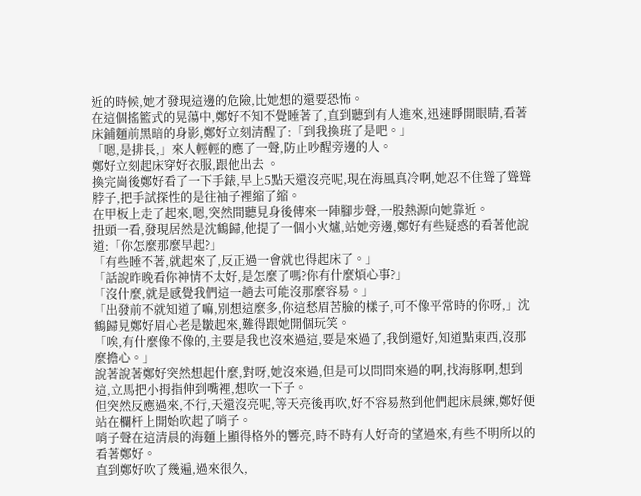近的時候,她才發現這邊的危險,比她想的還要恐怖。
在這個搖籃式的晃蕩中,鄭好不知不覺睡著了,直到聽到有人進來,迅速睜開眼睛,看著床鋪麵前黑暗的身影,鄭好立刻清醒了:「到我換班了是吧。」
「嗯,是排長,」來人輕輕的應了一聲,防止吵醒旁邊的人。
鄭好立刻起床穿好衣服,跟他出去 。
換完崗後鄭好看了一下手錶,早上5點天還沒亮呢,現在海風真冷啊,她忍不住聳了聳聳脖子,把手試探性的是往袖子裡縮了縮。
在甲板上走了起來,嗯,突然間聽見身後傳來一陣腳步聲,一股熱源向她靠近。
扭頭一看,發現居然是沈鶴歸,他提了一個小火爐,站她旁邊,鄭好有些疑惑的看著他說道:「你怎麼那麼早起?」
「有些睡不著,就起來了,反正過一會就也得起床了。」
「話說昨晚看你神情不太好,是怎麼了嗎?你有什麼煩心事?」
「沒什麼,就是感覺我們這一趟去可能沒那麼容易。」
「出發前不就知道了嘛,別想這麼多,你這愁眉苦臉的樣子,可不像平常時的你呀,」沈鶴歸見鄭好眉心老是皺起來,難得跟她開個玩笑。
「唉,有什麼像不像的,主要是我也沒來過這,要是來過了,我倒還好,知道點東西,沒那麼擔心。」
說著說著鄭好突然想起什麼,對呀,她沒來過,但是可以問問來過的啊,找海豚啊,想到這,立馬把小拇指伸到嘴裡,想吹一下子。
但突然反應過來,不行,天還沒亮呢,等天亮後再吹,好不容易熬到他們起床晨練,鄭好便站在欄杆上開始吹起了哨子。
哨子聲在這清晨的海麵上顯得格外的響亮,時不時有人好奇的望過來,有些不明所以的看著鄭好。
直到鄭好吹了幾遍,過來很久,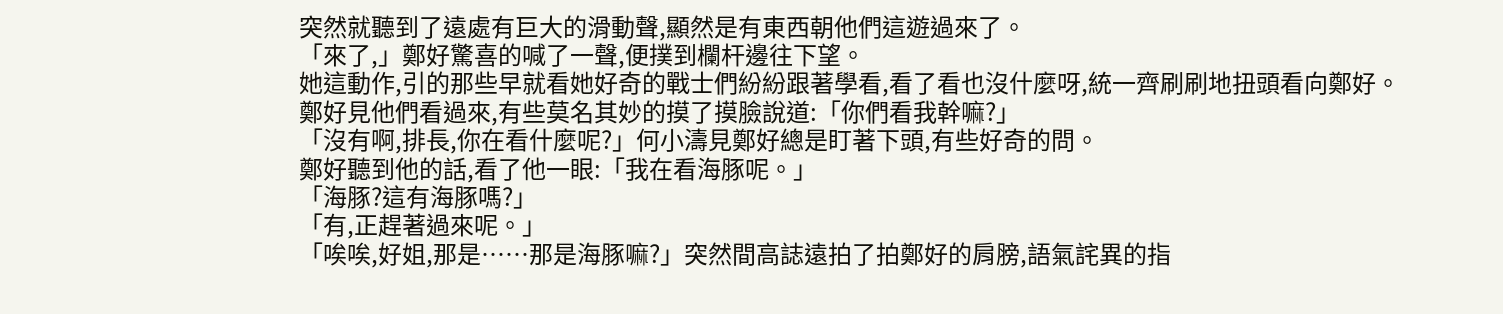突然就聽到了遠處有巨大的滑動聲,顯然是有東西朝他們這遊過來了。
「來了,」鄭好驚喜的喊了一聲,便撲到欄杆邊往下望。
她這動作,引的那些早就看她好奇的戰士們紛紛跟著學看,看了看也沒什麼呀,統一齊刷刷地扭頭看向鄭好。
鄭好見他們看過來,有些莫名其妙的摸了摸臉說道:「你們看我幹嘛?」
「沒有啊,排長,你在看什麼呢?」何小濤見鄭好總是盯著下頭,有些好奇的問。
鄭好聽到他的話,看了他一眼:「我在看海豚呢。」
「海豚?這有海豚嗎?」
「有,正趕著過來呢。」
「唉唉,好姐,那是……那是海豚嘛?」突然間高誌遠拍了拍鄭好的肩膀,語氣詫異的指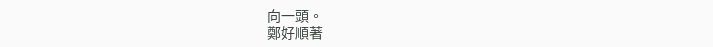向一頭。
鄭好順著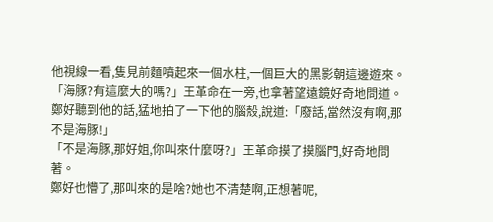他視線一看,隻見前麵噴起來一個水柱,一個巨大的黑影朝這邊遊來。
「海豚?有這麼大的嗎?」王革命在一旁,也拿著望遠鏡好奇地問道。
鄭好聽到他的話,猛地拍了一下他的腦殼,說道:「廢話,當然沒有啊,那不是海豚!」
「不是海豚,那好姐,你叫來什麼呀?」王革命摸了摸腦門,好奇地問著。
鄭好也懵了,那叫來的是啥?她也不清楚啊,正想著呢,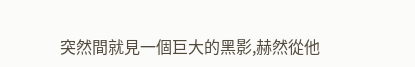突然間就見一個巨大的黑影,赫然從他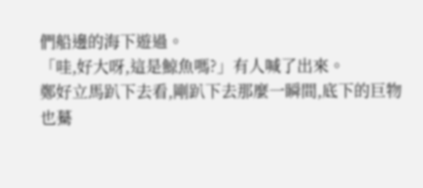們船邊的海下遊過。
「哇,好大呀,這是鯨魚嗎?」有人喊了出來。
鄭好立馬趴下去看,剛趴下去那麼一瞬間,底下的巨物也驀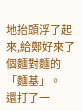地抬頭浮了起來,給鄭好來了個麵對麵的「麵基」。
還打了一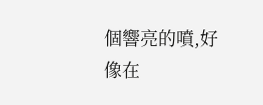個響亮的噴,好像在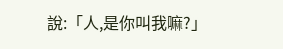說:「人,是你叫我嘛?」